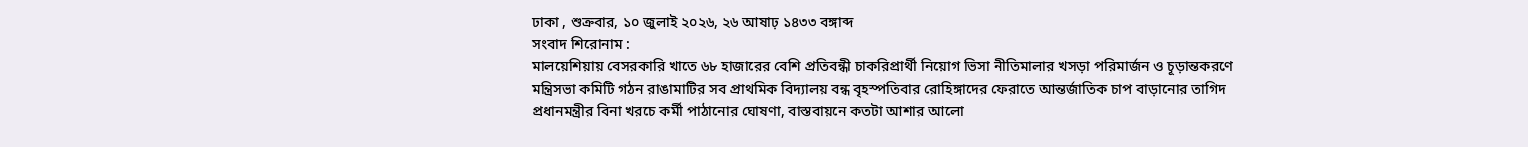ঢাকা , শুক্রবার, ১০ জুলাই ২০২৬, ২৬ আষাঢ় ১৪৩৩ বঙ্গাব্দ
সংবাদ শিরোনাম :
মালয়েশিয়ায় বেসরকারি খাতে ৬৮ হাজারের বেশি প্রতিবন্ধী চাকরিপ্রার্থী নিয়োগ ভিসা নীতিমালার খসড়া পরিমার্জন ও চূড়ান্তকরণে মন্ত্রিসভা কমিটি গঠন রাঙামাটির সব প্রাথমিক বিদ্যালয় বন্ধ বৃহস্পতিবার রোহিঙ্গাদের ফেরাতে আন্তর্জাতিক চাপ বাড়ানোর তাগিদ প্রধানমন্ত্রীর বিনা খরচে কর্মী পাঠানোর ঘোষণা, বাস্তবায়নে কতটা আশার আলো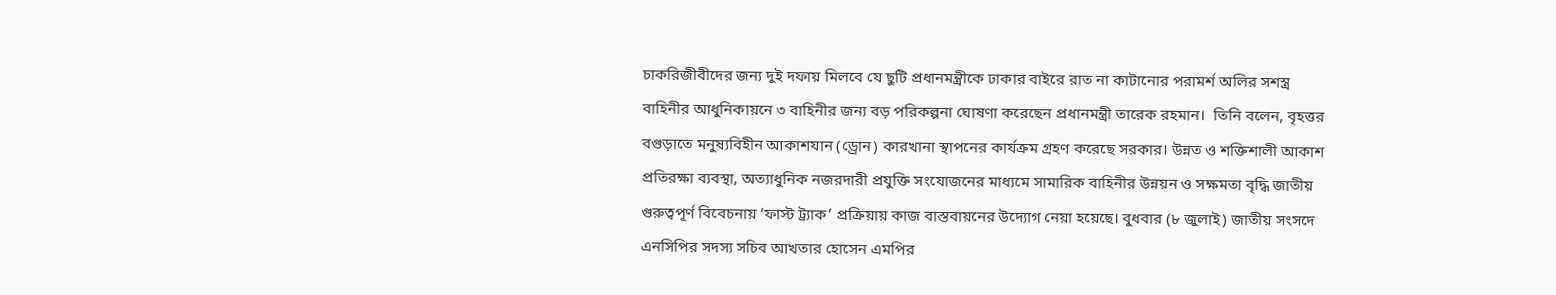চাকরিজীবীদের জন্য দুই দফায় মিলবে যে ছুটি প্রধানমন্ত্রীকে ঢাকার বাইরে রাত না কাটানোর পরামর্শ অলির সশস্ত্র বাহিনীর আধুনিকায়নে ৩ বাহিনীর জন্য বড় পরিকল্পনা ঘোষণা করেছেন প্রধানমন্ত্রী তারেক রহমান।  তিনি বলেন, বৃহত্তর বগুড়াতে মনুষ্যবিহীন আকাশযান (ড্রোন) কারখানা স্থাপনের কার্যক্রম গ্রহণ করেছে সরকার। উন্নত ও শক্তিশালী আকাশ প্রতিরক্ষা ব্যবস্থা, অত্যাধুনিক নজরদারী প্রযুক্তি সংযোজনের মাধ্যমে সামারিক বাহিনীর উন্নয়ন ও সক্ষমতা বৃদ্ধি জাতীয় গুরুত্বপূর্ণ বিবেচনায় ‘ফাস্ট ট্র্যাক’ প্রক্রিয়ায় কাজ বাস্তবায়নের উদ্যোগ নেয়া হয়েছে। বুধবার (৮ জুলাই) জাতীয় সংসদে এনসিপির সদস্য সচিব আখতার হোসেন এমপির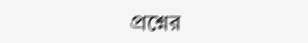প্রশ্নের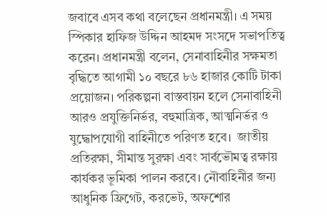জবাবে এসব কথা বলেছেন প্রধানমন্ত্রী। এ সময় স্পিকার হাফিজ উদ্দিন আহমদ সংসদে সভাপতিত্ব করেন। প্রধানমন্ত্রী বলেন, সেনাবাহিনীর সক্ষমতা বৃদ্ধিতে আগামী ১০ বছরে ৮৬ হাজার কোটি টাকা প্রয়োজন। পরিকল্পনা বাস্তবায়ন হলে সেনাবাহিনী আরও প্রযুক্তিনির্ভর, বহুমাত্রিক, আত্মনির্ভর ও যুদ্ধোপযোগী বাহিনীতে পরিণত হবে।  জাতীয় প্রতিরক্ষা, সীমান্ত সুরক্ষা এবং সার্বভৌমত্ব রক্ষায় কার্যকর ভূমিকা পালন করবে। নৌবাহিনীর জন্য আধুনিক ফ্রিগেট, করভেট, অফশোর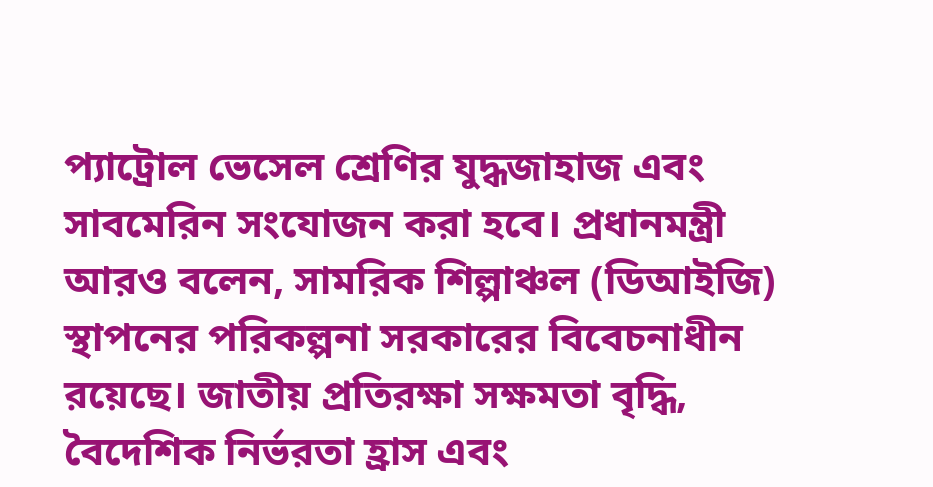প্যাট্রোল ভেসেল শ্রেণির যুদ্ধজাহাজ এবং সাবমেরিন সংযোজন করা হবে। প্রধানমন্ত্রী আরও বলেন, সামরিক শিল্পাঞ্চল (ডিআইজি) স্থাপনের পরিকল্পনা সরকারের বিবেচনাধীন রয়েছে। জাতীয় প্রতিরক্ষা সক্ষমতা বৃদ্ধি, বৈদেশিক নির্ভরতা হ্রাস এবং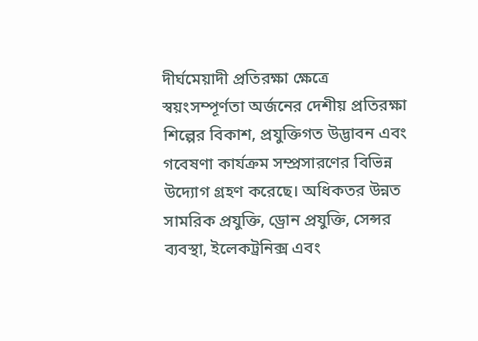দীর্ঘমেয়াদী প্রতিরক্ষা ক্ষেত্রে স্বয়ংসম্পূর্ণতা অর্জনের দেশীয় প্রতিরক্ষা শিল্পের বিকাশ, প্রযুক্তিগত উদ্ভাবন এবং গবেষণা কার্যক্রম সম্প্রসারণের বিভিন্ন উদ্যোগ গ্রহণ করেছে। অধিকতর উন্নত সামরিক প্রযুক্তি, ড্রোন প্রযুক্তি, সেন্সর ব্যবস্থা, ইলেকট্রনিক্স এবং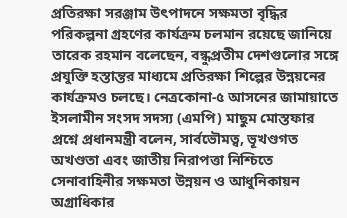প্রতিরক্ষা সরঞ্জাম উৎপাদনে সক্ষমতা বৃদ্ধির পরিকল্পনা গ্রহণের কার্যক্রম চলমান রয়েছে জানিয়ে তারেক রহমান বলেছেন, বন্ধুপ্রতীম দেশগুলোর সঙ্গে প্রযুক্তি হস্তান্তর মাধ্যমে প্রতিরক্ষা শিল্পের উন্নয়নের কার্যক্রমও চলছে। নেত্রকোনা-৫ আসনের জামায়াতে ইসলামীন সংসদ সদস্য (এমপি) মাছুম মোস্তফার প্রশ্নে প্রধানমন্ত্রী বলেন, সার্বভৌমত্ব, ভূখণ্ডগত অখণ্ডতা এবং জাতীয় নিরাপত্তা নিশ্চিতে সেনাবাহিনীর সক্ষমতা উন্নয়ন ও আধুনিকায়ন অগ্রাধিকার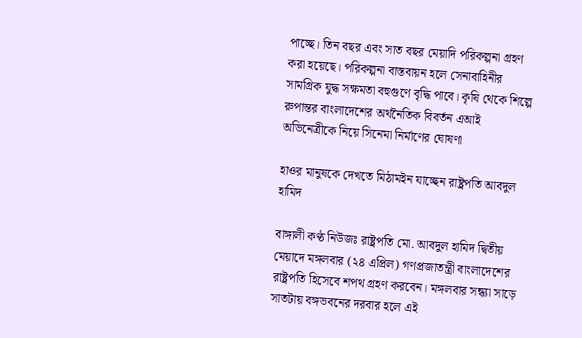পাচ্ছে। তিন বছর এবং সাত বছর মেয়াদি পরিকল্পনা গ্রহণ করা হয়েছে। পরিকল্পনা বাস্তবায়ন হলে সেনাবাহিনীর সামগ্রিক যুদ্ধ সক্ষমতা বহুগুণে বৃদ্ধি পাবে। কৃষি থেকে শিল্পে রুপান্তর বাংলাদেশের অর্থনৈতিক বিবর্তন এআই অভিনেত্রীকে নিয়ে সিনেমা নির্মাণের ঘোষণা

হাওর মানুষকে দেখতে মিঠামইন যাচ্ছেন রাষ্ট্রপতি আবদুল হামিদ

বাঙ্গালী কণ্ঠ নিউজঃ রাষ্ট্রপতি মো. আবদুল হামিদ দ্বিতীয় মেয়াদে মঙ্গলবার (২৪ এপ্রিল) গণপ্রজাতন্ত্রী বাংলাদেশের রাষ্ট্রপতি হিসেবে শপথ গ্রহণ করবেন। মঙ্গলবার সন্ধ্যা সাড়ে সাতটায় বঙ্গভবনের দরবার হলে এই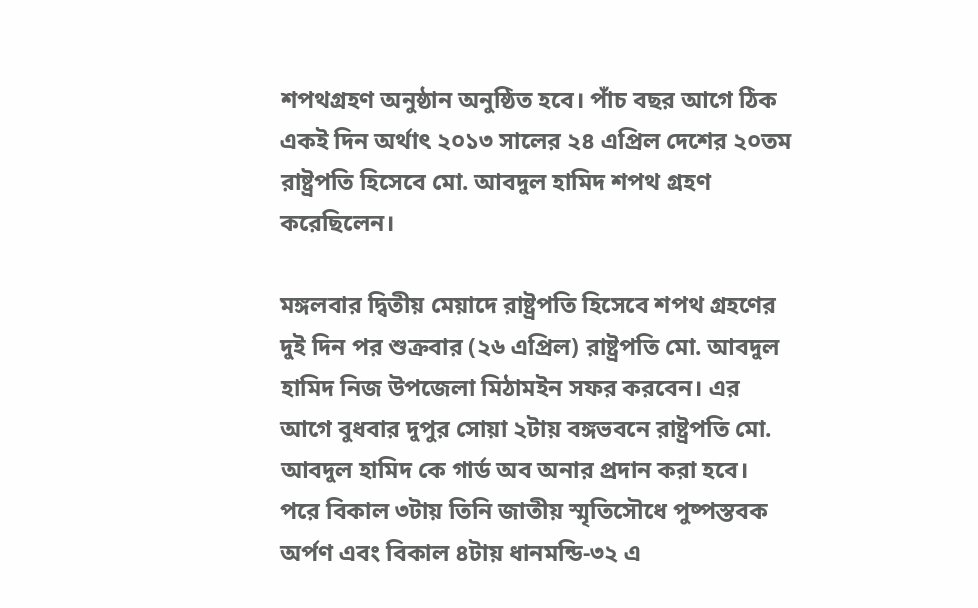শপথগ্রহণ অনুষ্ঠান অনুষ্ঠিত হবে। পাঁচ বছর আগে ঠিক একই দিন অর্থাৎ ২০১৩ সালের ২৪ এপ্রিল দেশের ২০তম রাষ্ট্রপতি হিসেবে মো. আবদুল হামিদ শপথ গ্রহণ করেছিলেন।

মঙ্গলবার দ্বিতীয় মেয়াদে রাষ্ট্রপতি হিসেবে শপথ গ্রহণের দুই দিন পর শুক্রবার (২৬ এপ্রিল) রাষ্ট্রপতি মো. আবদুল হামিদ নিজ উপজেলা মিঠামইন সফর করবেন। এর আগে বুধবার দুপুর সোয়া ২টায় বঙ্গভবনে রাষ্ট্রপতি মো. আবদুল হামিদ কে গার্ড অব অনার প্রদান করা হবে। পরে বিকাল ৩টায় তিনি জাতীয় স্মৃতিসৌধে পুষ্পস্তবক অর্পণ এবং বিকাল ৪টায় ধানমন্ডি-৩২ এ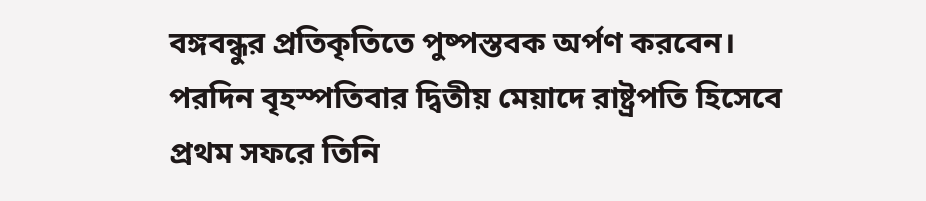বঙ্গবন্ধুর প্রতিকৃতিতে পুষ্পস্তবক অর্পণ করবেন। পরদিন বৃহস্পতিবার দ্বিতীয় মেয়াদে রাষ্ট্রপতি হিসেবে প্রথম সফরে তিনি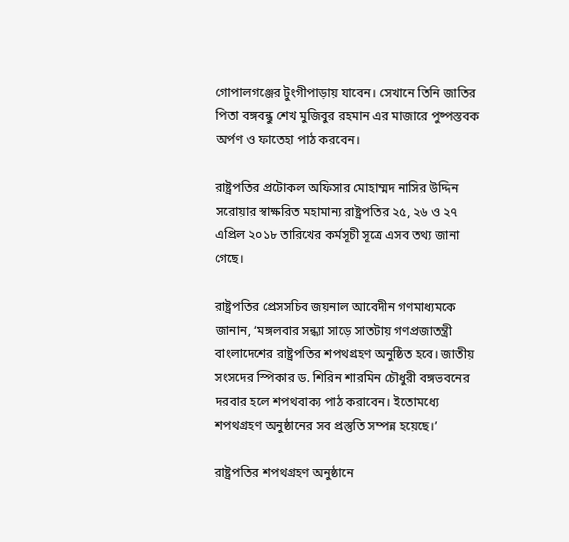গোপালগঞ্জের টুংগীপাড়ায় যাবেন। সেখানে তিনি জাতির পিতা বঙ্গবন্ধু শেখ মুজিবুর রহমান এর মাজারে পুষ্পস্তবক অর্পণ ও ফাতেহা পাঠ করবেন।

রাষ্ট্রপতির প্রটোকল অফিসার মোহাম্মদ নাসির উদ্দিন সরোয়ার স্বাক্ষরিত মহামান্য রাষ্ট্রপতির ২৫, ২৬ ও ২৭ এপ্রিল ২০১৮ তারিখের কর্মসূচী সূত্রে এসব তথ্য জানা গেছে।

রাষ্ট্রপতির প্রেসসচিব জয়নাল আবেদীন গণমাধ্যমকে জানান, ‘মঙ্গলবার সন্ধ্যা সাড়ে সাতটায় গণপ্রজাতন্ত্রী বাংলাদেশের রাষ্ট্রপতির শপথগ্রহণ অনুষ্ঠিত হবে। জাতীয় সংসদের স্পিকার ড. শিরিন শারমিন চৌধুরী বঙ্গভবনের দরবার হলে শপথবাক্য পাঠ করাবেন। ইতোমধ্যে শপথগ্রহণ অনুষ্ঠানের সব প্রস্তুতি সম্পন্ন হয়েছে।’

রাষ্ট্রপতির শপথগ্রহণ অনুষ্ঠানে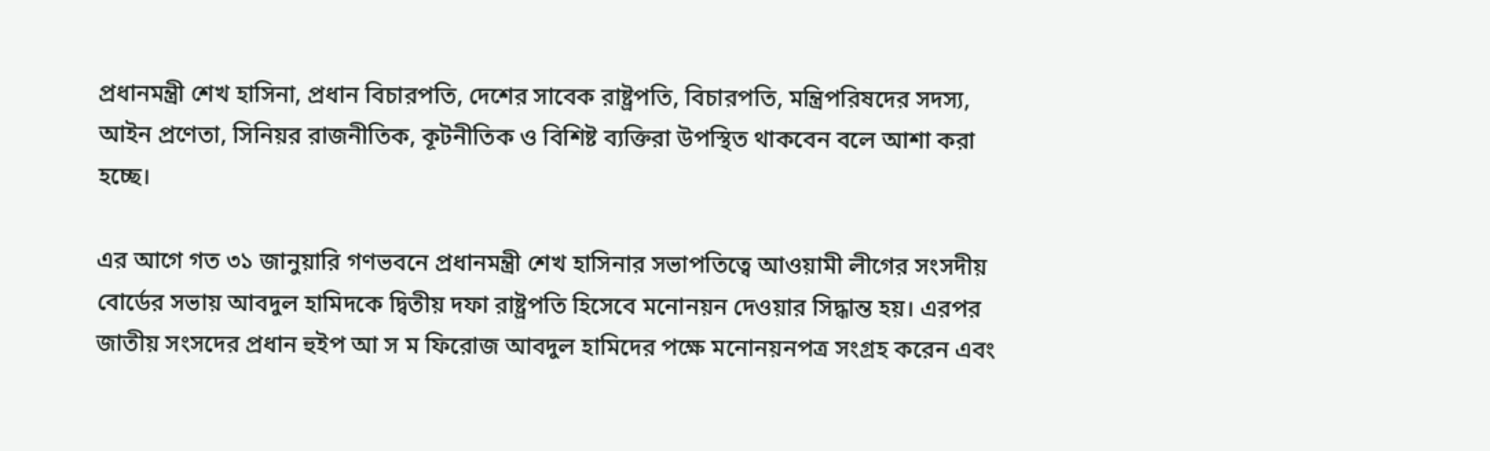প্রধানমন্ত্রী শেখ হাসিনা, প্রধান বিচারপতি, দেশের সাবেক রাষ্ট্রপতি, বিচারপতি, মন্ত্রিপরিষদের সদস্য, আইন প্রণেতা, সিনিয়র রাজনীতিক, কূটনীতিক ও বিশিষ্ট ব্যক্তিরা উপস্থিত থাকবেন বলে আশা করা হচ্ছে।

এর আগে গত ৩১ জানুয়ারি গণভবনে প্রধানমন্ত্রী শেখ হাসিনার সভাপতিত্বে আওয়ামী লীগের সংসদীয় বোর্ডের সভায় আবদুল হামিদকে দ্বিতীয় দফা রাষ্ট্রপতি হিসেবে মনোনয়ন দেওয়ার সিদ্ধান্ত হয়। এরপর জাতীয় সংসদের প্রধান হুইপ আ স ম ফিরোজ আবদুল হামিদের পক্ষে মনোনয়নপত্র সংগ্রহ করেন এবং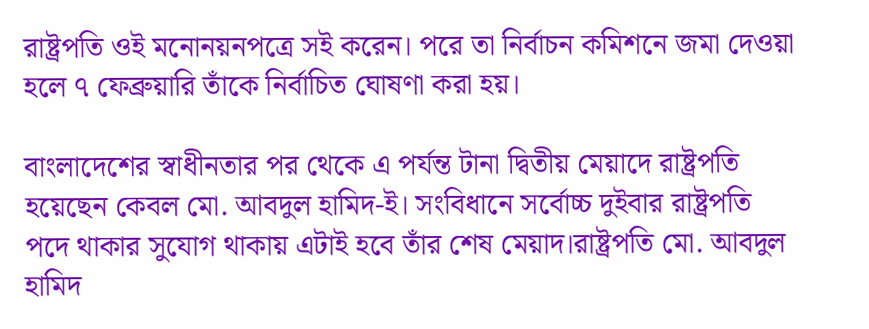রাষ্ট্রপতি ওই মনোনয়নপত্রে সই করেন। পরে তা নির্বাচন কমিশনে জমা দেওয়া হলে ৭ ফেব্রুয়ারি তাঁকে নির্বাচিত ঘোষণা করা হয়।

বাংলাদেশের স্বাধীনতার পর থেকে এ পর্যন্ত টানা দ্বিতীয় মেয়াদে রাষ্ট্রপতি হয়েছেন কেবল মো. আবদুল হামিদ-ই। সংবিধানে সর্বোচ্চ দুইবার রাষ্ট্রপতি পদে থাকার সুযোগ থাকায় এটাই হবে তাঁর শেষ মেয়াদ।রাষ্ট্রপতি মো. আবদুল হামিদ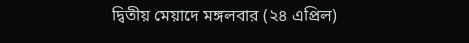দ্বিতীয় মেয়াদে মঙ্গলবার (২৪ এপ্রিল)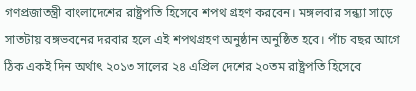গণপ্রজাতন্ত্রী বাংলাদেশের রাষ্ট্রপতি হিসেবে শপথ গ্রহণ করবেন। মঙ্গলবার সন্ধ্যা সাড়ে সাতটায় বঙ্গভবনের দরবার হলে এই শপথগ্রহণ অনুষ্ঠান অনুষ্ঠিত হবে। পাঁচ বছর আগে ঠিক একই দিন অর্থাৎ ২০১৩ সালের ২৪ এপ্রিল দেশের ২০তম রাষ্ট্রপতি হিসেবে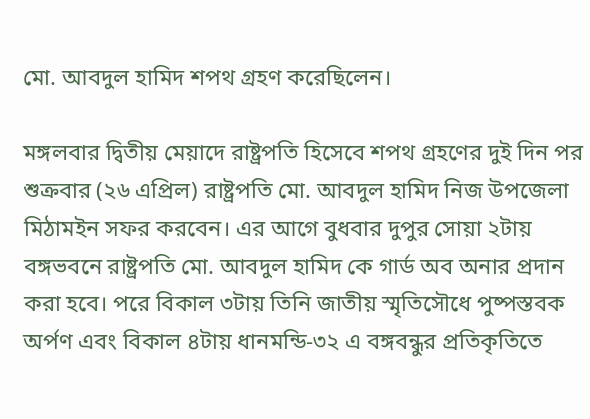মো. আবদুল হামিদ শপথ গ্রহণ করেছিলেন।

মঙ্গলবার দ্বিতীয় মেয়াদে রাষ্ট্রপতি হিসেবে শপথ গ্রহণের দুই দিন পর শুক্রবার (২৬ এপ্রিল) রাষ্ট্রপতি মো. আবদুল হামিদ নিজ উপজেলা মিঠামইন সফর করবেন। এর আগে বুধবার দুপুর সোয়া ২টায় বঙ্গভবনে রাষ্ট্রপতি মো. আবদুল হামিদ কে গার্ড অব অনার প্রদান করা হবে। পরে বিকাল ৩টায় তিনি জাতীয় স্মৃতিসৌধে পুষ্পস্তবক অর্পণ এবং বিকাল ৪টায় ধানমন্ডি-৩২ এ বঙ্গবন্ধুর প্রতিকৃতিতে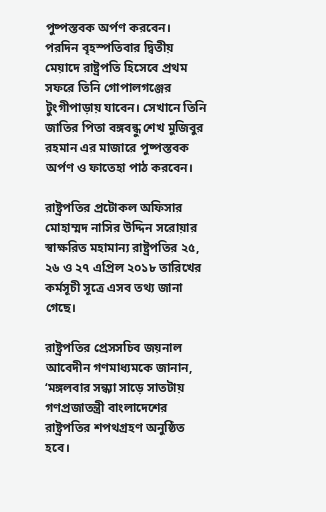পুষ্পস্তবক অর্পণ করবেন। পরদিন বৃহস্পতিবার দ্বিতীয় মেয়াদে রাষ্ট্রপতি হিসেবে প্রথম সফরে তিনি গোপালগঞ্জের টুংগীপাড়ায় যাবেন। সেখানে তিনি জাতির পিতা বঙ্গবন্ধু শেখ মুজিবুর রহমান এর মাজারে পুষ্পস্তবক অর্পণ ও ফাতেহা পাঠ করবেন।

রাষ্ট্রপতির প্রটোকল অফিসার মোহাম্মদ নাসির উদ্দিন সরোয়ার স্বাক্ষরিত মহামান্য রাষ্ট্রপতির ২৫, ২৬ ও ২৭ এপ্রিল ২০১৮ তারিখের কর্মসূচী সূত্রে এসব তথ্য জানা গেছে।

রাষ্ট্রপতির প্রেসসচিব জয়নাল আবেদীন গণমাধ্যমকে জানান, ‘মঙ্গলবার সন্ধ্যা সাড়ে সাতটায় গণপ্রজাতন্ত্রী বাংলাদেশের রাষ্ট্রপতির শপথগ্রহণ অনুষ্ঠিত হবে।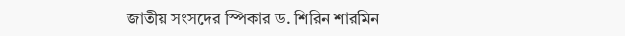জাতীয় সংসদের স্পিকার ড. শিরিন শারমিন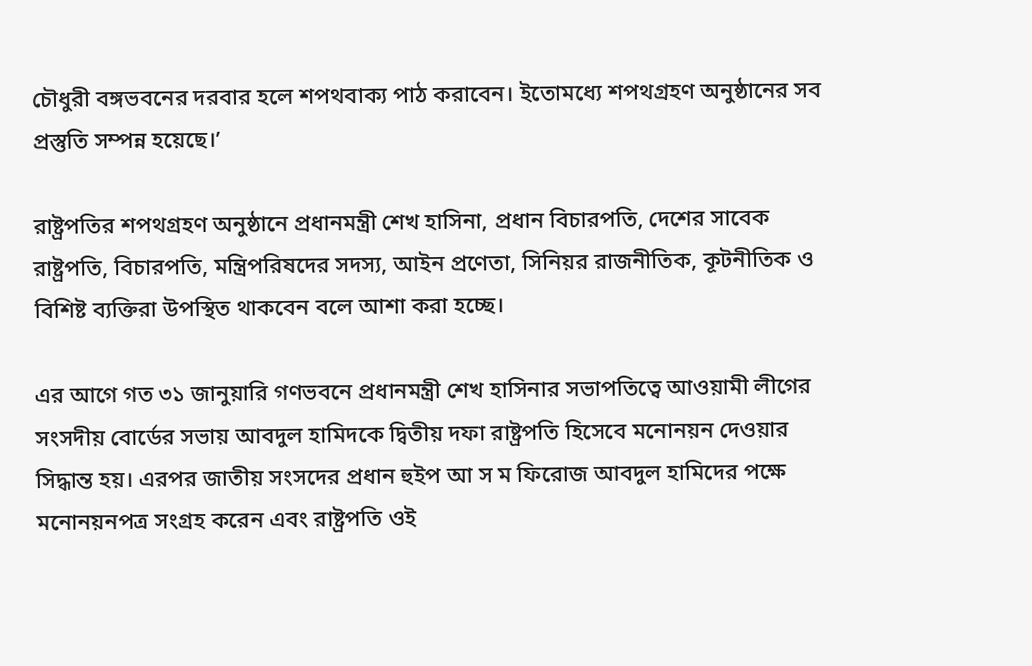চৌধুরী বঙ্গভবনের দরবার হলে শপথবাক্য পাঠ করাবেন। ইতোমধ্যে শপথগ্রহণ অনুষ্ঠানের সব প্রস্তুতি সম্পন্ন হয়েছে।’

রাষ্ট্রপতির শপথগ্রহণ অনুষ্ঠানে প্রধানমন্ত্রী শেখ হাসিনা, প্রধান বিচারপতি, দেশের সাবেক রাষ্ট্রপতি, বিচারপতি, মন্ত্রিপরিষদের সদস্য, আইন প্রণেতা, সিনিয়র রাজনীতিক, কূটনীতিক ও বিশিষ্ট ব্যক্তিরা উপস্থিত থাকবেন বলে আশা করা হচ্ছে।

এর আগে গত ৩১ জানুয়ারি গণভবনে প্রধানমন্ত্রী শেখ হাসিনার সভাপতিত্বে আওয়ামী লীগের সংসদীয় বোর্ডের সভায় আবদুল হামিদকে দ্বিতীয় দফা রাষ্ট্রপতি হিসেবে মনোনয়ন দেওয়ার সিদ্ধান্ত হয়। এরপর জাতীয় সংসদের প্রধান হুইপ আ স ম ফিরোজ আবদুল হামিদের পক্ষে মনোনয়নপত্র সংগ্রহ করেন এবং রাষ্ট্রপতি ওই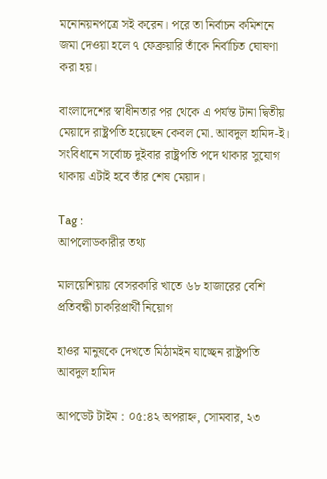মনোনয়নপত্রে সই করেন। পরে তা নির্বাচন কমিশনে জমা দেওয়া হলে ৭ ফেব্রুয়ারি তাঁকে নির্বাচিত ঘোষণা করা হয়।

বাংলাদেশের স্বাধীনতার পর থেকে এ পর্যন্ত টানা দ্বিতীয় মেয়াদে রাষ্ট্রপতি হয়েছেন কেবল মো. আবদুল হামিদ-ই। সংবিধানে সর্বোচ্চ দুইবার রাষ্ট্রপতি পদে থাকার সুযোগ থাকায় এটাই হবে তাঁর শেষ মেয়াদ।

Tag :
আপলোডকারীর তথ্য

মালয়েশিয়ায় বেসরকারি খাতে ৬৮ হাজারের বেশি প্রতিবন্ধী চাকরিপ্রার্থী নিয়োগ

হাওর মানুষকে দেখতে মিঠামইন যাচ্ছেন রাষ্ট্রপতি আবদুল হামিদ

আপডেট টাইম : ০৫:৪২ অপরাহ্ন, সোমবার, ২৩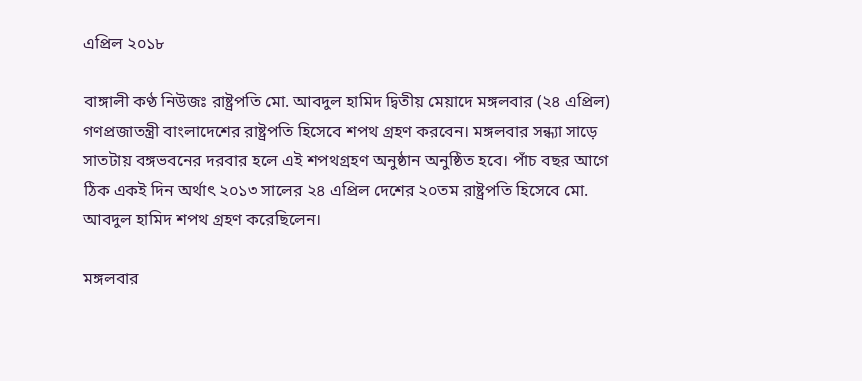এপ্রিল ২০১৮

বাঙ্গালী কণ্ঠ নিউজঃ রাষ্ট্রপতি মো. আবদুল হামিদ দ্বিতীয় মেয়াদে মঙ্গলবার (২৪ এপ্রিল) গণপ্রজাতন্ত্রী বাংলাদেশের রাষ্ট্রপতি হিসেবে শপথ গ্রহণ করবেন। মঙ্গলবার সন্ধ্যা সাড়ে সাতটায় বঙ্গভবনের দরবার হলে এই শপথগ্রহণ অনুষ্ঠান অনুষ্ঠিত হবে। পাঁচ বছর আগে ঠিক একই দিন অর্থাৎ ২০১৩ সালের ২৪ এপ্রিল দেশের ২০তম রাষ্ট্রপতি হিসেবে মো. আবদুল হামিদ শপথ গ্রহণ করেছিলেন।

মঙ্গলবার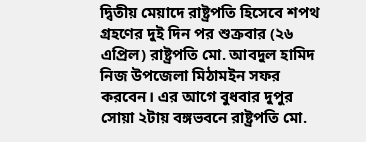দ্বিতীয় মেয়াদে রাষ্ট্রপতি হিসেবে শপথ গ্রহণের দুই দিন পর শুক্রবার (২৬ এপ্রিল) রাষ্ট্রপতি মো. আবদুল হামিদ নিজ উপজেলা মিঠামইন সফর করবেন। এর আগে বুধবার দুপুর সোয়া ২টায় বঙ্গভবনে রাষ্ট্রপতি মো.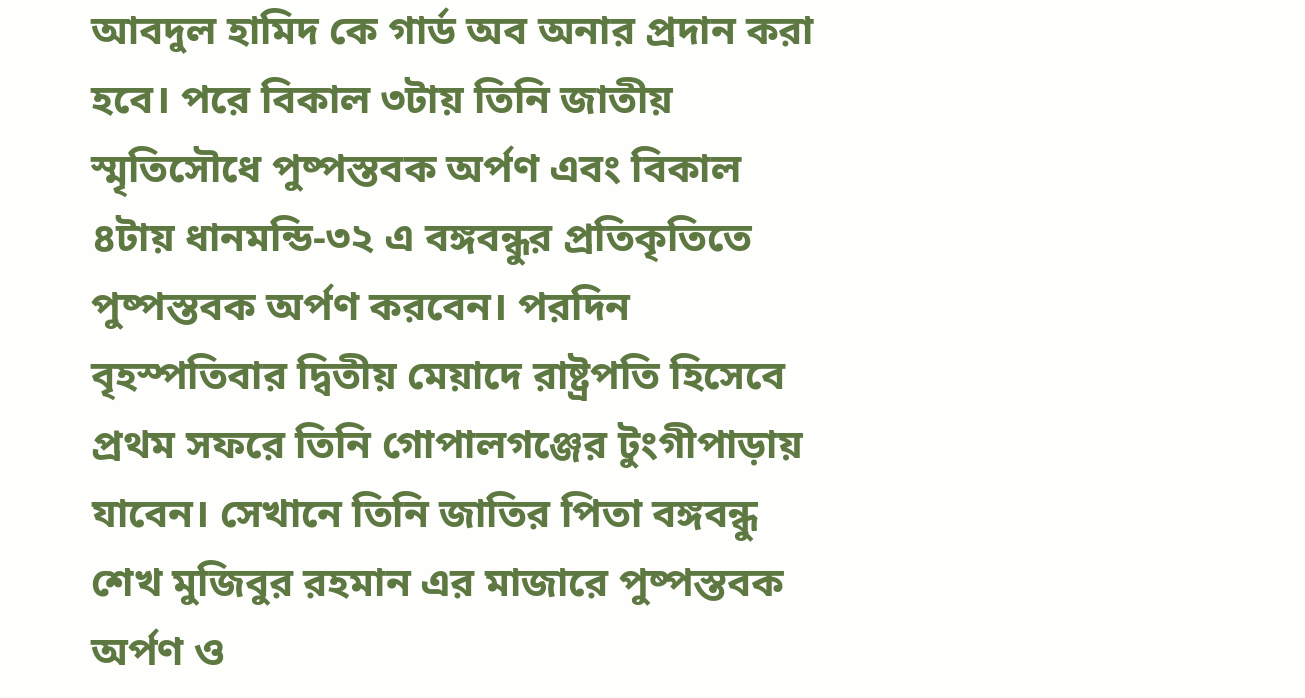আবদুল হামিদ কে গার্ড অব অনার প্রদান করা হবে। পরে বিকাল ৩টায় তিনি জাতীয় স্মৃতিসৌধে পুষ্পস্তবক অর্পণ এবং বিকাল ৪টায় ধানমন্ডি-৩২ এ বঙ্গবন্ধুর প্রতিকৃতিতে পুষ্পস্তবক অর্পণ করবেন। পরদিন বৃহস্পতিবার দ্বিতীয় মেয়াদে রাষ্ট্রপতি হিসেবে প্রথম সফরে তিনি গোপালগঞ্জের টুংগীপাড়ায় যাবেন। সেখানে তিনি জাতির পিতা বঙ্গবন্ধু শেখ মুজিবুর রহমান এর মাজারে পুষ্পস্তবক অর্পণ ও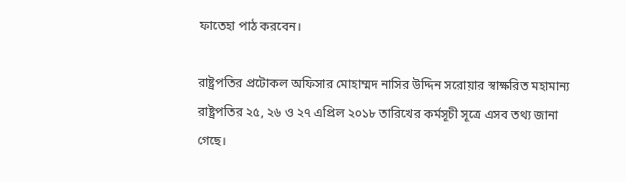ফাতেহা পাঠ করবেন।

রাষ্ট্রপতির প্রটোকল অফিসার মোহাম্মদ নাসির উদ্দিন সরোয়ার স্বাক্ষরিত মহামান্য রাষ্ট্রপতির ২৫, ২৬ ও ২৭ এপ্রিল ২০১৮ তারিখের কর্মসূচী সূত্রে এসব তথ্য জানা গেছে।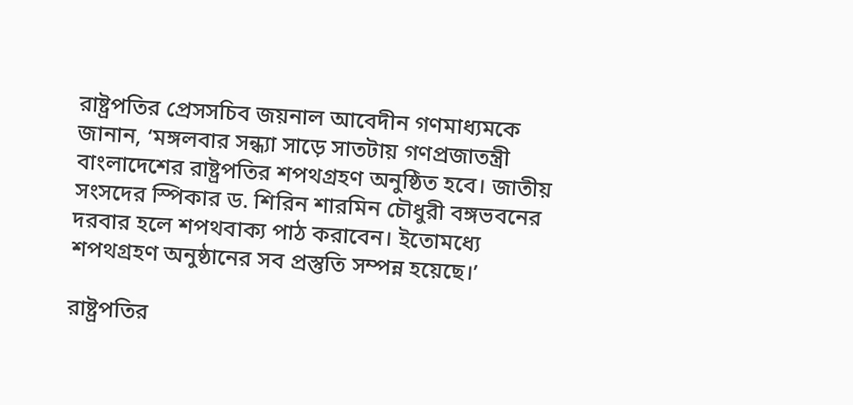রাষ্ট্রপতির প্রেসসচিব জয়নাল আবেদীন গণমাধ্যমকে জানান, ‘মঙ্গলবার সন্ধ্যা সাড়ে সাতটায় গণপ্রজাতন্ত্রী বাংলাদেশের রাষ্ট্রপতির শপথগ্রহণ অনুষ্ঠিত হবে। জাতীয় সংসদের স্পিকার ড. শিরিন শারমিন চৌধুরী বঙ্গভবনের দরবার হলে শপথবাক্য পাঠ করাবেন। ইতোমধ্যে শপথগ্রহণ অনুষ্ঠানের সব প্রস্তুতি সম্পন্ন হয়েছে।’

রাষ্ট্রপতির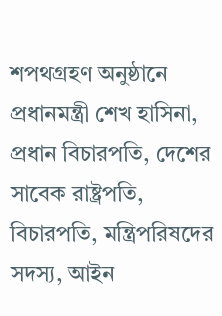শপথগ্রহণ অনুষ্ঠানে প্রধানমন্ত্রী শেখ হাসিনা, প্রধান বিচারপতি, দেশের সাবেক রাষ্ট্রপতি, বিচারপতি, মন্ত্রিপরিষদের সদস্য, আইন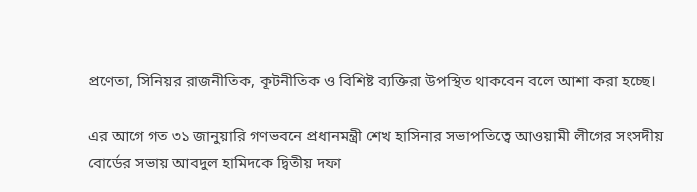প্রণেতা, সিনিয়র রাজনীতিক, কূটনীতিক ও বিশিষ্ট ব্যক্তিরা উপস্থিত থাকবেন বলে আশা করা হচ্ছে।

এর আগে গত ৩১ জানুয়ারি গণভবনে প্রধানমন্ত্রী শেখ হাসিনার সভাপতিত্বে আওয়ামী লীগের সংসদীয় বোর্ডের সভায় আবদুল হামিদকে দ্বিতীয় দফা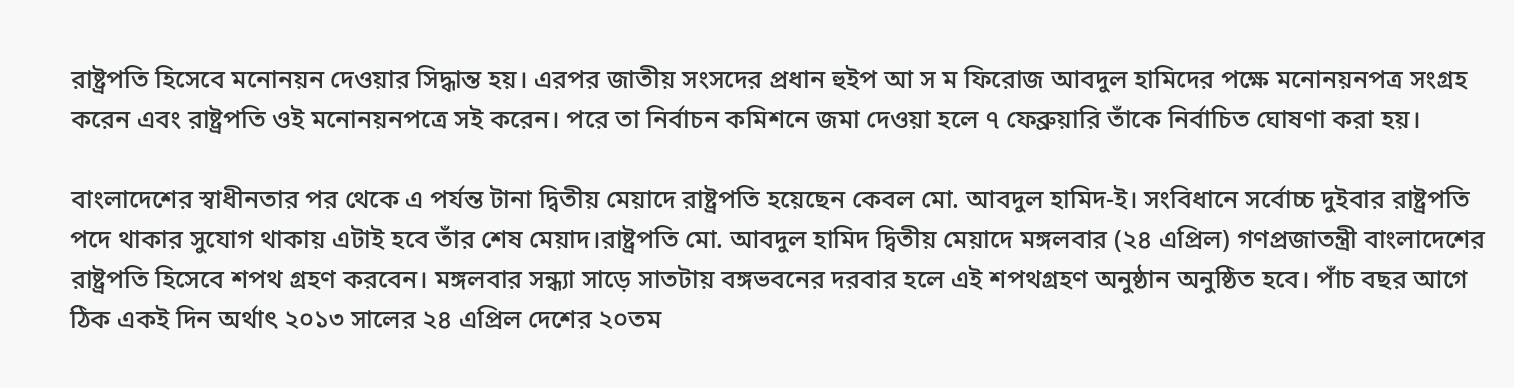রাষ্ট্রপতি হিসেবে মনোনয়ন দেওয়ার সিদ্ধান্ত হয়। এরপর জাতীয় সংসদের প্রধান হুইপ আ স ম ফিরোজ আবদুল হামিদের পক্ষে মনোনয়নপত্র সংগ্রহ করেন এবং রাষ্ট্রপতি ওই মনোনয়নপত্রে সই করেন। পরে তা নির্বাচন কমিশনে জমা দেওয়া হলে ৭ ফেব্রুয়ারি তাঁকে নির্বাচিত ঘোষণা করা হয়।

বাংলাদেশের স্বাধীনতার পর থেকে এ পর্যন্ত টানা দ্বিতীয় মেয়াদে রাষ্ট্রপতি হয়েছেন কেবল মো. আবদুল হামিদ-ই। সংবিধানে সর্বোচ্চ দুইবার রাষ্ট্রপতি পদে থাকার সুযোগ থাকায় এটাই হবে তাঁর শেষ মেয়াদ।রাষ্ট্রপতি মো. আবদুল হামিদ দ্বিতীয় মেয়াদে মঙ্গলবার (২৪ এপ্রিল) গণপ্রজাতন্ত্রী বাংলাদেশের রাষ্ট্রপতি হিসেবে শপথ গ্রহণ করবেন। মঙ্গলবার সন্ধ্যা সাড়ে সাতটায় বঙ্গভবনের দরবার হলে এই শপথগ্রহণ অনুষ্ঠান অনুষ্ঠিত হবে। পাঁচ বছর আগে ঠিক একই দিন অর্থাৎ ২০১৩ সালের ২৪ এপ্রিল দেশের ২০তম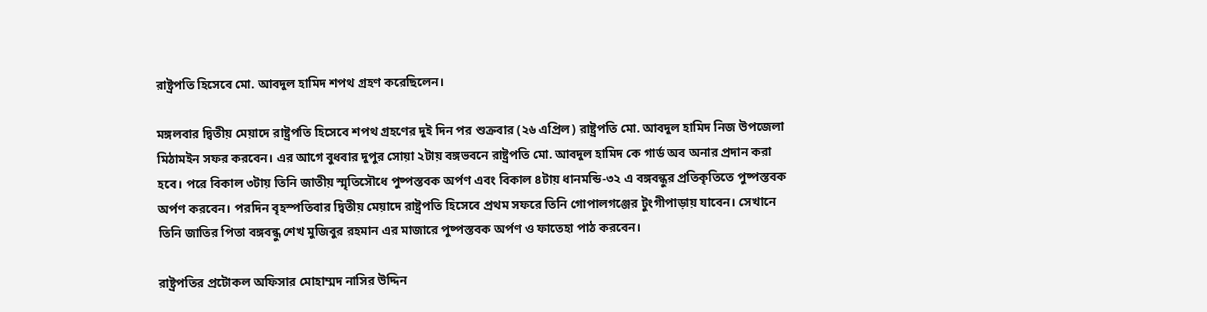রাষ্ট্রপতি হিসেবে মো. আবদুল হামিদ শপথ গ্রহণ করেছিলেন।

মঙ্গলবার দ্বিতীয় মেয়াদে রাষ্ট্রপতি হিসেবে শপথ গ্রহণের দুই দিন পর শুক্রবার (২৬ এপ্রিল) রাষ্ট্রপতি মো. আবদুল হামিদ নিজ উপজেলা মিঠামইন সফর করবেন। এর আগে বুধবার দুপুর সোয়া ২টায় বঙ্গভবনে রাষ্ট্রপতি মো. আবদুল হামিদ কে গার্ড অব অনার প্রদান করা হবে। পরে বিকাল ৩টায় তিনি জাতীয় স্মৃতিসৌধে পুষ্পস্তবক অর্পণ এবং বিকাল ৪টায় ধানমন্ডি-৩২ এ বঙ্গবন্ধুর প্রতিকৃতিতে পুষ্পস্তবক অর্পণ করবেন। পরদিন বৃহস্পতিবার দ্বিতীয় মেয়াদে রাষ্ট্রপতি হিসেবে প্রথম সফরে তিনি গোপালগঞ্জের টুংগীপাড়ায় যাবেন। সেখানে তিনি জাতির পিতা বঙ্গবন্ধু শেখ মুজিবুর রহমান এর মাজারে পুষ্পস্তবক অর্পণ ও ফাতেহা পাঠ করবেন।

রাষ্ট্রপতির প্রটোকল অফিসার মোহাম্মদ নাসির উদ্দিন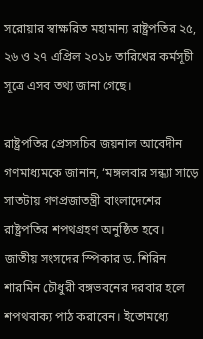সরোয়ার স্বাক্ষরিত মহামান্য রাষ্ট্রপতির ২৫, ২৬ ও ২৭ এপ্রিল ২০১৮ তারিখের কর্মসূচী সূত্রে এসব তথ্য জানা গেছে।

রাষ্ট্রপতির প্রেসসচিব জয়নাল আবেদীন গণমাধ্যমকে জানান, ‘মঙ্গলবার সন্ধ্যা সাড়ে সাতটায় গণপ্রজাতন্ত্রী বাংলাদেশের রাষ্ট্রপতির শপথগ্রহণ অনুষ্ঠিত হবে। জাতীয় সংসদের স্পিকার ড. শিরিন শারমিন চৌধুরী বঙ্গভবনের দরবার হলে শপথবাক্য পাঠ করাবেন। ইতোমধ্যে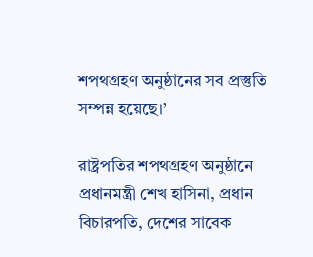শপথগ্রহণ অনুষ্ঠানের সব প্রস্তুতি সম্পন্ন হয়েছে।’

রাষ্ট্রপতির শপথগ্রহণ অনুষ্ঠানে প্রধানমন্ত্রী শেখ হাসিনা, প্রধান বিচারপতি, দেশের সাবেক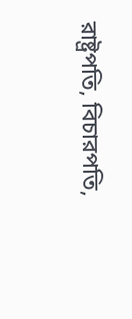রাষ্ট্রপতি, বিচারপতি,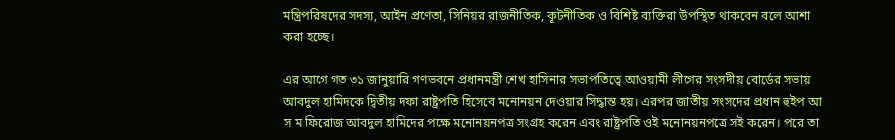মন্ত্রিপরিষদের সদস্য, আইন প্রণেতা, সিনিয়র রাজনীতিক, কূটনীতিক ও বিশিষ্ট ব্যক্তিরা উপস্থিত থাকবেন বলে আশা করা হচ্ছে।

এর আগে গত ৩১ জানুয়ারি গণভবনে প্রধানমন্ত্রী শেখ হাসিনার সভাপতিত্বে আওয়ামী লীগের সংসদীয় বোর্ডের সভায় আবদুল হামিদকে দ্বিতীয় দফা রাষ্ট্রপতি হিসেবে মনোনয়ন দেওয়ার সিদ্ধান্ত হয়। এরপর জাতীয় সংসদের প্রধান হুইপ আ স ম ফিরোজ আবদুল হামিদের পক্ষে মনোনয়নপত্র সংগ্রহ করেন এবং রাষ্ট্রপতি ওই মনোনয়নপত্রে সই করেন। পরে তা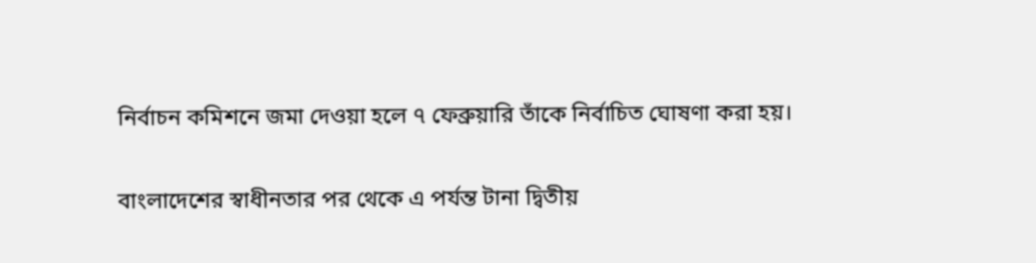নির্বাচন কমিশনে জমা দেওয়া হলে ৭ ফেব্রুয়ারি তাঁকে নির্বাচিত ঘোষণা করা হয়।

বাংলাদেশের স্বাধীনতার পর থেকে এ পর্যন্ত টানা দ্বিতীয়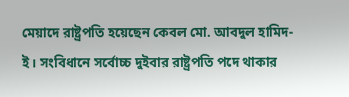মেয়াদে রাষ্ট্রপতি হয়েছেন কেবল মো. আবদুল হামিদ-ই। সংবিধানে সর্বোচ্চ দুইবার রাষ্ট্রপতি পদে থাকার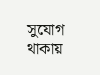সুযোগ থাকায়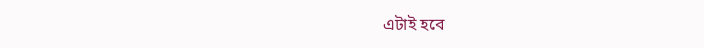এটাই হবে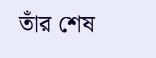তাঁর শেষ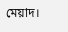মেয়াদ।